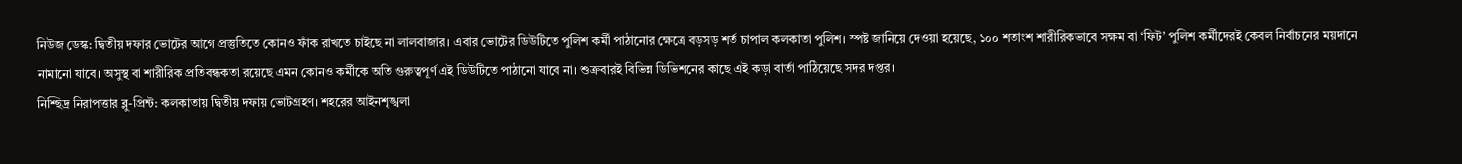নিউজ ডেস্ক: দ্বিতীয় দফার ভোটের আগে প্রস্তুতিতে কোনও ফাঁক রাখতে চাইছে না লালবাজার। এবার ভোটের ডিউটিতে পুলিশ কর্মী পাঠানোর ক্ষেত্রে বড়সড় শর্ত চাপাল কলকাতা পুলিশ। স্পষ্ট জানিয়ে দেওয়া হয়েছে, ১০০ শতাংশ শারীরিকভাবে সক্ষম বা ‘ফিট’ পুলিশ কর্মীদেরই কেবল নির্বাচনের ময়দানে নামানো যাবে। অসুস্থ বা শারীরিক প্রতিবন্ধকতা রয়েছে এমন কোনও কর্মীকে অতি গুরুত্বপূর্ণ এই ডিউটিতে পাঠানো যাবে না। শুক্রবারই বিভিন্ন ডিভিশনের কাছে এই কড়া বার্তা পাঠিয়েছে সদর দপ্তর।
নিশ্ছিদ্র নিরাপত্তার ব্লু-প্রিন্ট: কলকাতায় দ্বিতীয় দফায় ভোটগ্রহণ। শহরের আইনশৃঙ্খলা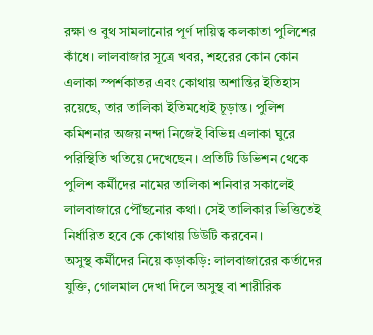রক্ষা ও বুথ সামলানোর পূর্ণ দায়িত্ব কলকাতা পুলিশের কাঁধে। লালবাজার সূত্রে খবর, শহরের কোন কোন এলাকা স্পর্শকাতর এবং কোথায় অশান্তির ইতিহাস রয়েছে, তার তালিকা ইতিমধ্যেই চূড়ান্ত। পুলিশ কমিশনার অজয় নন্দা নিজেই বিভিন্ন এলাকা ঘুরে পরিস্থিতি খতিয়ে দেখেছেন। প্রতিটি ডিভিশন থেকে পুলিশ কর্মীদের নামের তালিকা শনিবার সকালেই লালবাজারে পৌঁছনোর কথা। সেই তালিকার ভিত্তিতেই নির্ধারিত হবে কে কোথায় ডিউটি করবেন।
অসুস্থ কর্মীদের নিয়ে কড়াকড়ি: লালবাজারের কর্তাদের যুক্তি, গোলমাল দেখা দিলে অসুস্থ বা শারীরিক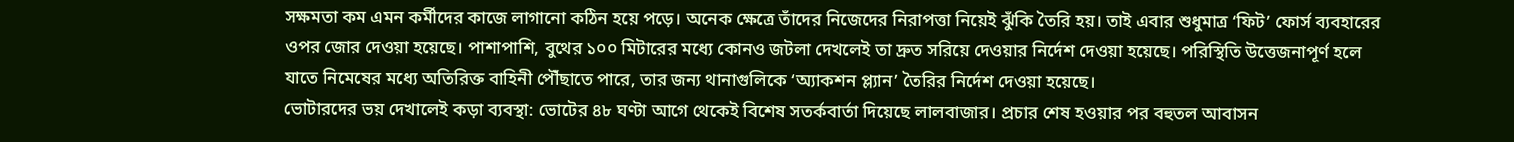সক্ষমতা কম এমন কর্মীদের কাজে লাগানো কঠিন হয়ে পড়ে। অনেক ক্ষেত্রে তাঁদের নিজেদের নিরাপত্তা নিয়েই ঝুঁকি তৈরি হয়। তাই এবার শুধুমাত্র ‘ফিট’ ফোর্স ব্যবহারের ওপর জোর দেওয়া হয়েছে। পাশাপাশি, বুথের ১০০ মিটারের মধ্যে কোনও জটলা দেখলেই তা দ্রুত সরিয়ে দেওয়ার নির্দেশ দেওয়া হয়েছে। পরিস্থিতি উত্তেজনাপূর্ণ হলে যাতে নিমেষের মধ্যে অতিরিক্ত বাহিনী পৌঁছাতে পারে, তার জন্য থানাগুলিকে ‘অ্যাকশন প্ল্যান’ তৈরির নির্দেশ দেওয়া হয়েছে।
ভোটারদের ভয় দেখালেই কড়া ব্যবস্থা: ভোটের ৪৮ ঘণ্টা আগে থেকেই বিশেষ সতর্কবার্তা দিয়েছে লালবাজার। প্রচার শেষ হওয়ার পর বহুতল আবাসন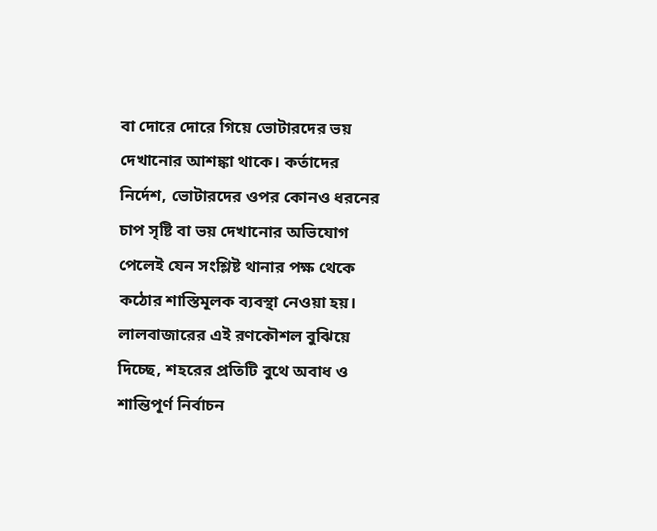বা দোরে দোরে গিয়ে ভোটারদের ভয় দেখানোর আশঙ্কা থাকে। কর্তাদের নির্দেশ, ভোটারদের ওপর কোনও ধরনের চাপ সৃষ্টি বা ভয় দেখানোর অভিযোগ পেলেই যেন সংশ্লিষ্ট থানার পক্ষ থেকে কঠোর শাস্তিমূলক ব্যবস্থা নেওয়া হয়। লালবাজারের এই রণকৌশল বুঝিয়ে দিচ্ছে, শহরের প্রতিটি বুথে অবাধ ও শান্তিপূর্ণ নির্বাচন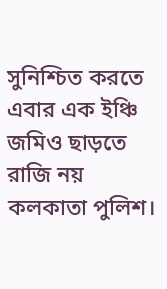সুনিশ্চিত করতে এবার এক ইঞ্চি জমিও ছাড়তে রাজি নয় কলকাতা পুলিশ।